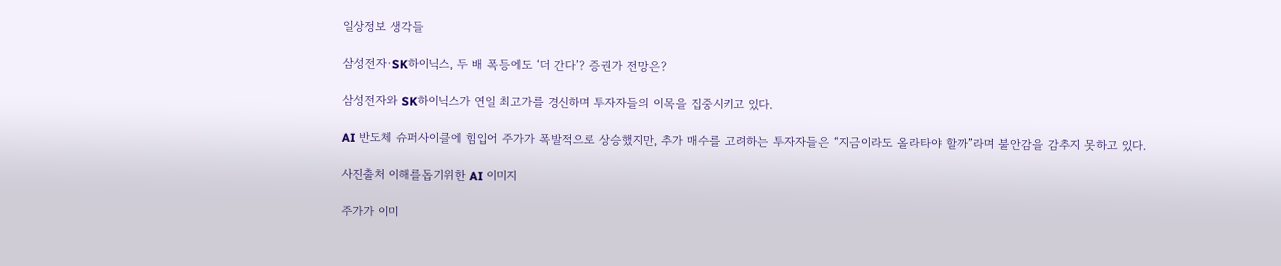일상정보 생각들

삼성전자·SK하이닉스, 두 배 폭등에도 ‘더 간다’? 증권가 전망은?

삼성전자와 SK하이닉스가 연일 최고가를 경신하며 투자자들의 이목을 집중시키고 있다.

AI 반도체 슈퍼사이클에 힘입어 주가가 폭발적으로 상승했지만, 추가 매수를 고려하는 투자자들은 “지금이라도 올라타야 할까”라며 불안감을 감추지 못하고 있다.

사진출처 이해를돕기위한 AI 이미지

주가가 이미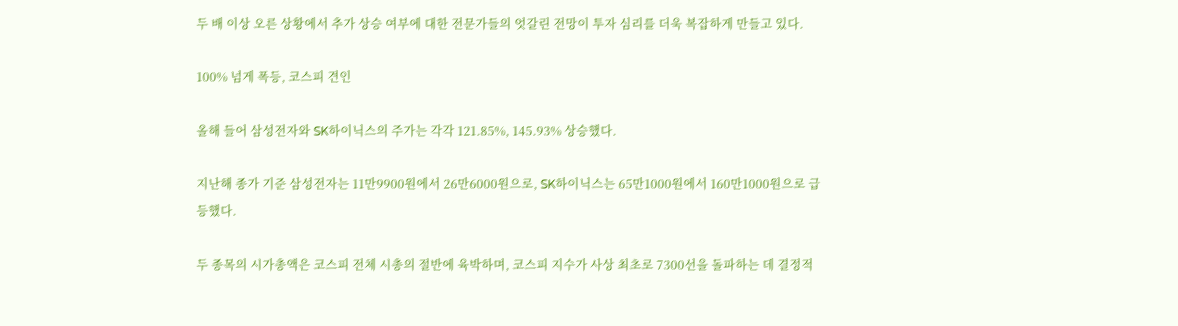두 배 이상 오른 상황에서 추가 상승 여부에 대한 전문가들의 엇갈린 전망이 투자 심리를 더욱 복잡하게 만들고 있다.

100% 넘게 폭등, 코스피 견인

올해 들어 삼성전자와 SK하이닉스의 주가는 각각 121.85%, 145.93% 상승했다.

지난해 종가 기준 삼성전자는 11만9900원에서 26만6000원으로, SK하이닉스는 65만1000원에서 160만1000원으로 급등했다.

두 종목의 시가총액은 코스피 전체 시총의 절반에 육박하며, 코스피 지수가 사상 최초로 7300선을 돌파하는 데 결정적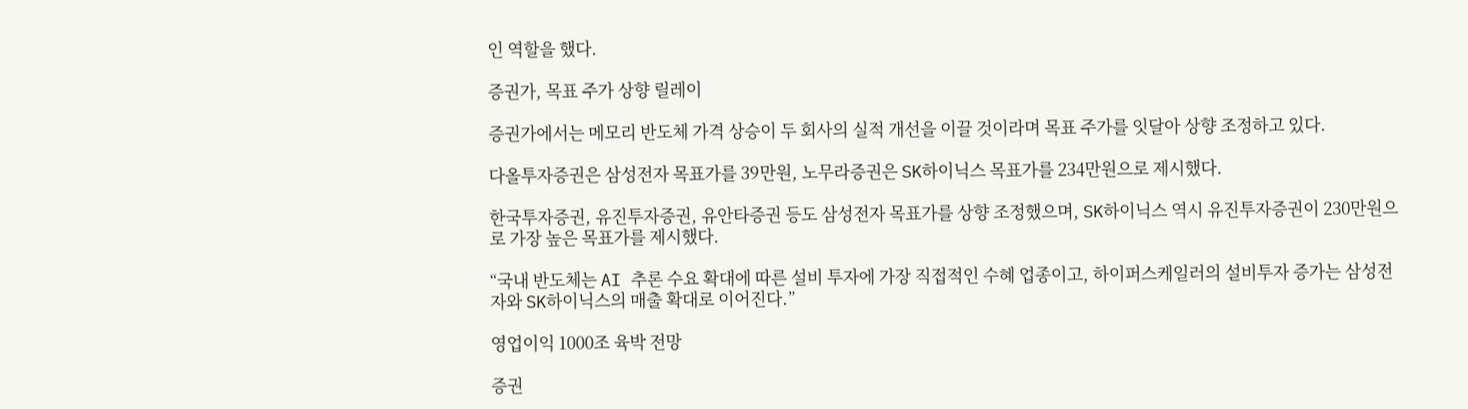인 역할을 했다.

증권가, 목표 주가 상향 릴레이

증권가에서는 메모리 반도체 가격 상승이 두 회사의 실적 개선을 이끌 것이라며 목표 주가를 잇달아 상향 조정하고 있다.

다올투자증권은 삼성전자 목표가를 39만원, 노무라증권은 SK하이닉스 목표가를 234만원으로 제시했다.

한국투자증권, 유진투자증권, 유안타증권 등도 삼성전자 목표가를 상향 조정했으며, SK하이닉스 역시 유진투자증권이 230만원으로 가장 높은 목표가를 제시했다.

“국내 반도체는 AI 추론 수요 확대에 따른 설비 투자에 가장 직접적인 수혜 업종이고, 하이퍼스케일러의 설비투자 증가는 삼성전자와 SK하이닉스의 매출 확대로 이어진다.”

영업이익 1000조 육박 전망

증권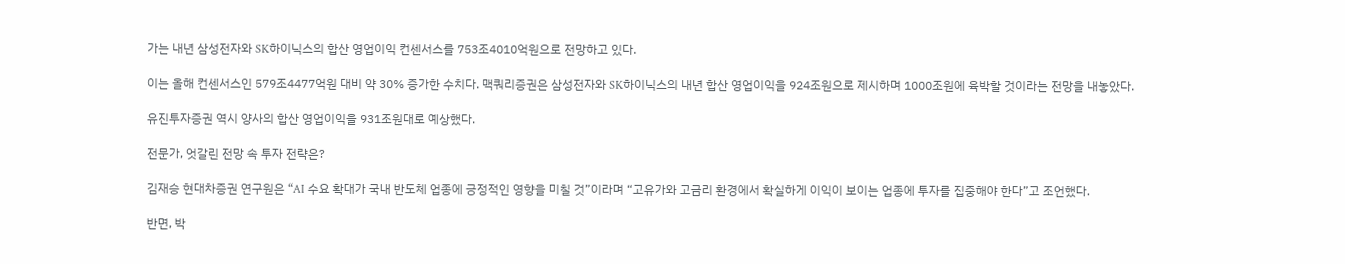가는 내년 삼성전자와 SK하이닉스의 합산 영업이익 컨센서스를 753조4010억원으로 전망하고 있다.

이는 올해 컨센서스인 579조4477억원 대비 약 30% 증가한 수치다. 맥쿼리증권은 삼성전자와 SK하이닉스의 내년 합산 영업이익을 924조원으로 제시하며 1000조원에 육박할 것이라는 전망을 내놓았다.

유진투자증권 역시 양사의 합산 영업이익을 931조원대로 예상했다.

전문가, 엇갈린 전망 속 투자 전략은?

김재승 현대차증권 연구원은 “AI 수요 확대가 국내 반도체 업종에 긍정적인 영향을 미칠 것”이라며 “고유가와 고금리 환경에서 확실하게 이익이 보이는 업종에 투자를 집중해야 한다”고 조언했다.

반면, 박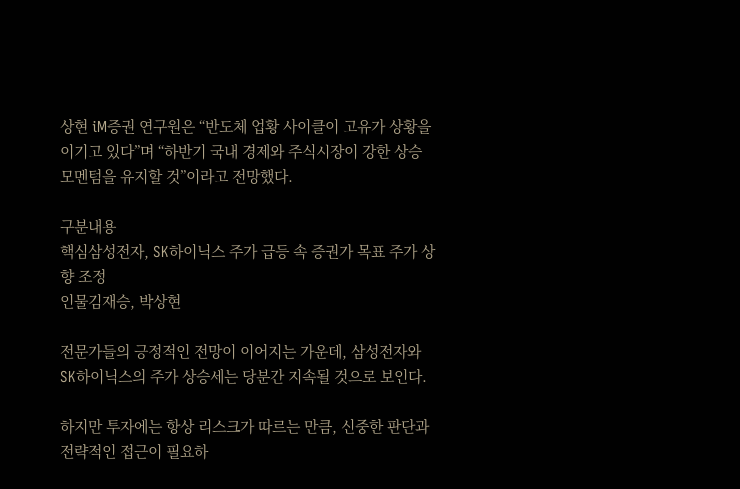상현 iM증권 연구원은 “반도체 업황 사이클이 고유가 상황을 이기고 있다”며 “하반기 국내 경제와 주식시장이 강한 상승 모멘텀을 유지할 것”이라고 전망했다.

구분내용
핵심삼성전자, SK하이닉스 주가 급등 속 증권가 목표 주가 상향 조정
인물김재승, 박상현

전문가들의 긍정적인 전망이 이어지는 가운데, 삼성전자와 SK하이닉스의 주가 상승세는 당분간 지속될 것으로 보인다.

하지만 투자에는 항상 리스크가 따르는 만큼, 신중한 판단과 전략적인 접근이 필요하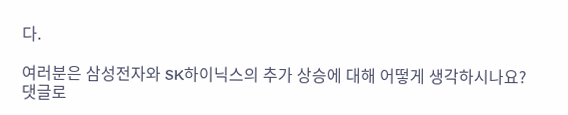다.

여러분은 삼성전자와 SK하이닉스의 추가 상승에 대해 어떻게 생각하시나요? 댓글로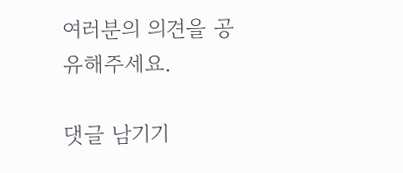여러분의 의견을 공유해주세요.

댓글 남기기